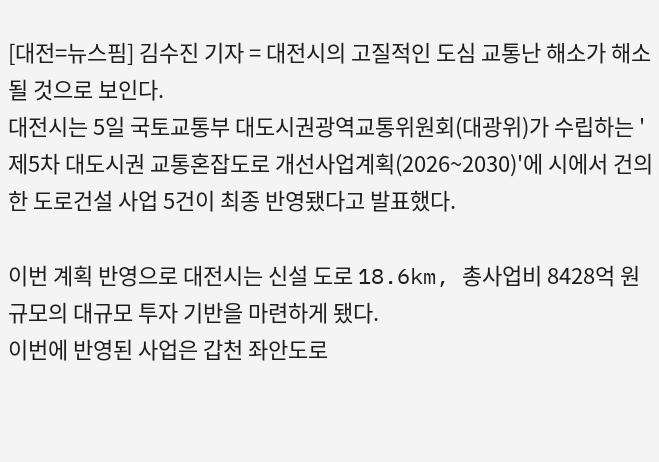[대전=뉴스핌] 김수진 기자 = 대전시의 고질적인 도심 교통난 해소가 해소될 것으로 보인다.
대전시는 5일 국토교통부 대도시권광역교통위원회(대광위)가 수립하는 '제5차 대도시권 교통혼잡도로 개선사업계획(2026~2030)'에 시에서 건의한 도로건설 사업 5건이 최종 반영됐다고 발표했다.

이번 계획 반영으로 대전시는 신설 도로 18.6km, 총사업비 8428억 원 규모의 대규모 투자 기반을 마련하게 됐다.
이번에 반영된 사업은 갑천 좌안도로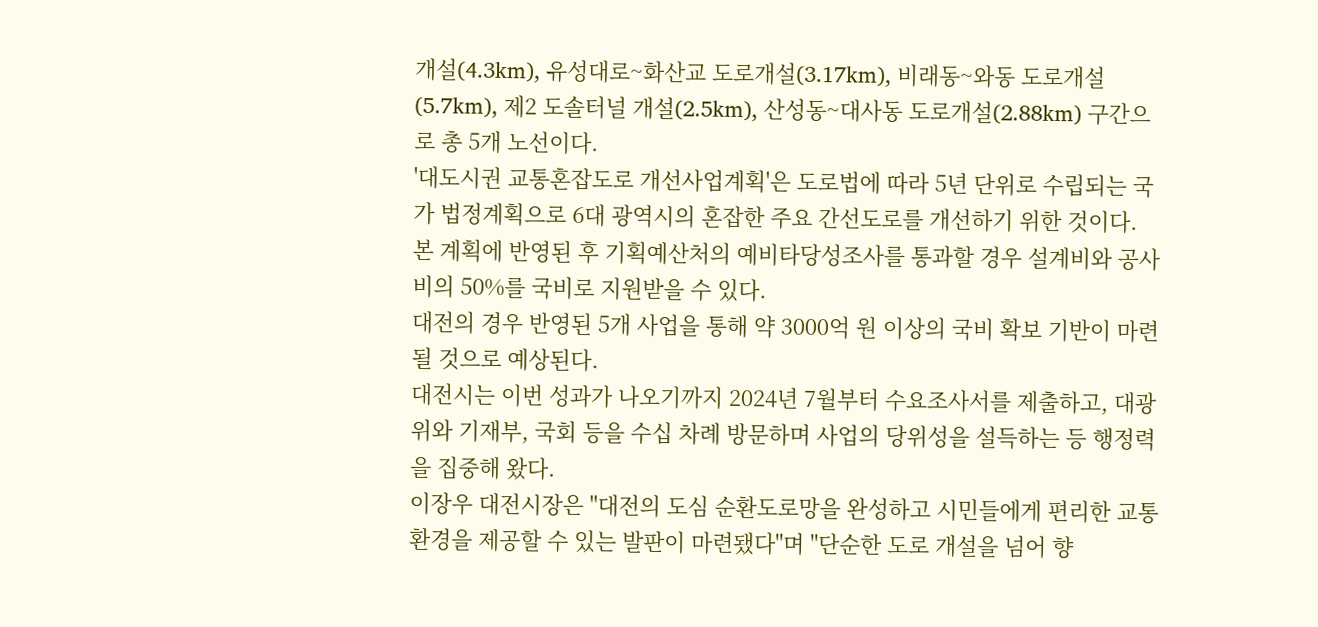개설(4.3km), 유성대로~화산교 도로개설(3.17km), 비래동~와동 도로개설(5.7km), 제2 도솔터널 개설(2.5km), 산성동~대사동 도로개설(2.88km) 구간으로 총 5개 노선이다.
'대도시권 교통혼잡도로 개선사업계획'은 도로법에 따라 5년 단위로 수립되는 국가 법정계획으로 6대 광역시의 혼잡한 주요 간선도로를 개선하기 위한 것이다.
본 계획에 반영된 후 기획예산처의 예비타당성조사를 통과할 경우 설계비와 공사비의 50%를 국비로 지원받을 수 있다.
대전의 경우 반영된 5개 사업을 통해 약 3000억 원 이상의 국비 확보 기반이 마련될 것으로 예상된다.
대전시는 이번 성과가 나오기까지 2024년 7월부터 수요조사서를 제출하고, 대광위와 기재부, 국회 등을 수십 차례 방문하며 사업의 당위성을 설득하는 등 행정력을 집중해 왔다.
이장우 대전시장은 "대전의 도심 순환도로망을 완성하고 시민들에게 편리한 교통 환경을 제공할 수 있는 발판이 마련됐다"며 "단순한 도로 개설을 넘어 향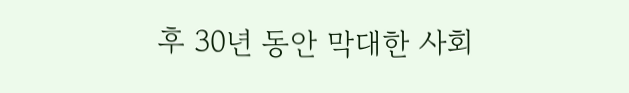후 30년 동안 막대한 사회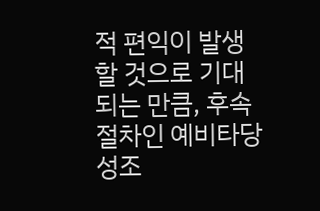적 편익이 발생할 것으로 기대되는 만큼, 후속 절차인 예비타당성조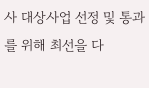사 대상사업 선정 및 통과를 위해 최선을 다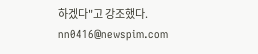하겠다"고 강조했다.
nn0416@newspim.com